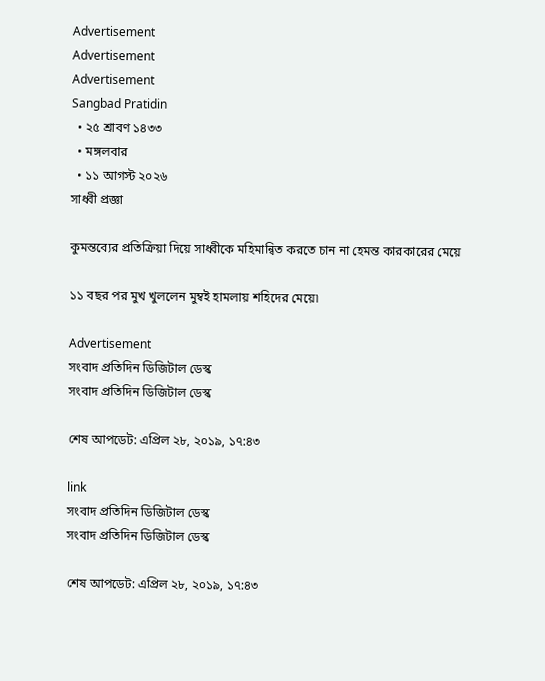Advertisement
Advertisement
Advertisement
Sangbad Pratidin
  • ২৫ শ্রাবণ ১৪৩৩
  • মঙ্গলবার
  • ১১ আগস্ট ২০২৬
সাধ্বী প্রজ্ঞা

কুমন্তব্যের প্রতিক্রিয়া দিয়ে সাধ্বীকে মহিমান্বিত করতে চান না হেমন্ত কারকারের মেয়ে

১১ বছর পর মুখ খুললেন মুম্বই হামলায় শহিদের মেয়ে৷

Advertisement
সংবাদ প্রতিদিন ডিজিটাল ডেস্ক
সংবাদ প্রতিদিন ডিজিটাল ডেস্ক

শেষ আপডেট: এপ্রিল ২৮, ২০১৯, ১৭:৪৩

link
সংবাদ প্রতিদিন ডিজিটাল ডেস্ক
সংবাদ প্রতিদিন ডিজিটাল ডেস্ক

শেষ আপডেট: এপ্রিল ২৮, ২০১৯, ১৭:৪৩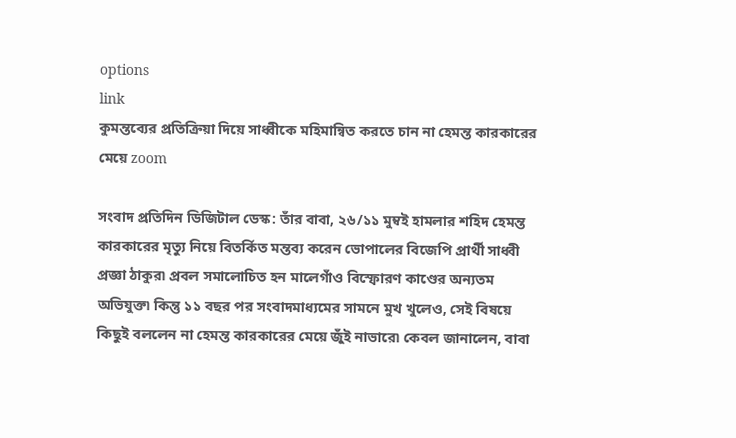options
link
কুমন্তব্যের প্রতিক্রিয়া দিয়ে সাধ্বীকে মহিমান্বিত করতে চান না হেমন্ত কারকারের মেয়ে zoom

সংবাদ প্রতিদিন ডিজিটাল ডেস্ক: তাঁর বাবা, ২৬/১১ মুম্বই হামলার শহিদ হেমন্ত কারকারের মৃত্যু নিয়ে বিতর্কিত মন্তব্য করেন ভোপালের বিজেপি প্রার্থী সাধ্বী প্রজ্ঞা ঠাকুর৷ প্রবল সমালোচিত হন মালেগাঁও বিস্ফোরণ কাণ্ডের অন্যতম অভিযুক্ত৷ কিন্তু ১১ বছর পর সংবাদমাধ্যমের সামনে মুখ খুলেও, সেই বিষয়ে কিছুই বললেন না হেমন্ত কারকারের মেয়ে জুঁই নাভারে৷ কেবল জানালেন, বাবা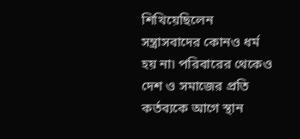শিখিয়েছিলেন সন্ত্রাসবাদের কোনও ধর্ম হয় না৷ পরিবারের থেকেও দেশ ও সমাজের প্রতি কর্তব্যকে আগে স্থান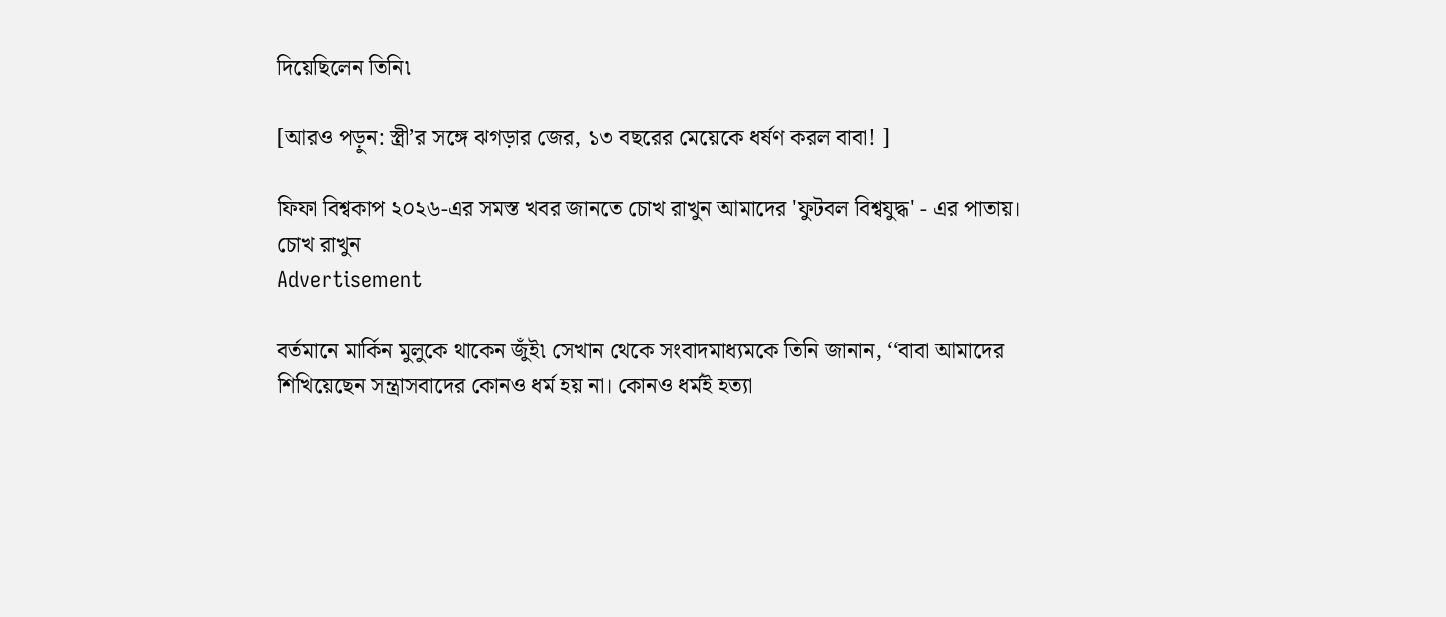দিয়েছিলেন তিনি৷

[আরও পড়ুন: স্ত্রী’র সঙ্গে ঝগড়ার জের, ১৩ বছরের মেয়েকে ধর্ষণ করল বাবা! ]

ফিফা বিশ্বকাপ ২০২৬-এর সমস্ত খবর জানতে চোখ রাখুন আমাদের 'ফুটবল বিশ্বযুদ্ধ' - এর পাতায়।
চোখ রাখুন
Advertisement

বর্তমানে মার্কিন মুলুকে থাকেন জুঁই৷ সেখান থেকে সংবাদমাধ্যমকে তিনি জানান, ‘‘বাবা আমাদের শিখিয়েছেন সন্ত্রাসবাদের কোনও ধর্ম হয় না। কোনও ধর্মই হত্যা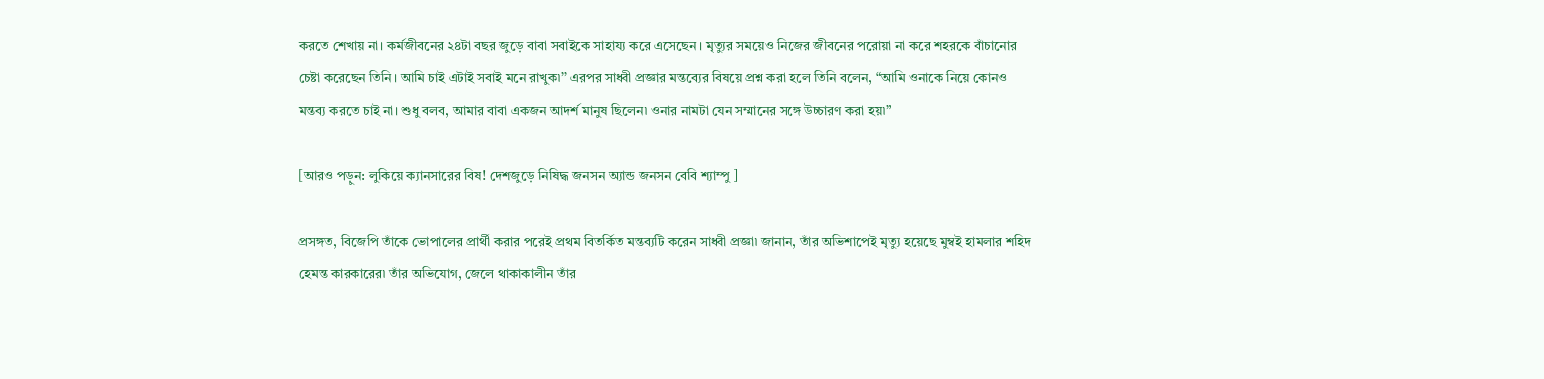করতে শেখায় না। কর্মজীবনের ২৪টা বছর জুড়ে বাবা সবাইকে সাহায্য করে এসেছেন। মৃত্যুর সময়েও নিজের জীবনের পরোয়া না করে শহরকে বাঁচানোর চেষ্টা করেছেন তিনি। আমি চাই এটাই সবাই মনে রাখুক৷’’ এরপর সাধ্বী প্রজ্ঞার মন্তব্যের বিষয়ে প্রশ্ন করা হলে তিনি বলেন, “আমি ওনাকে নিয়ে কোনও মন্তব্য করতে চাই না। শুধু বলব, আমার বাবা একজন আদর্শ মানুষ ছিলেন৷ ওনার নামটা যেন সম্মানের সঙ্গে উচ্চারণ করা হয়৷”

[আরও পড়ুন: লুকিয়ে ক্যানসারের বিষ! দেশজুড়ে নিষিদ্ধ জনসন অ্যান্ড জনসন বেবি শ্যাম্পু ]

প্রসঙ্গত, বিজেপি তাঁকে ভোপালের প্রার্থী করার পরেই প্রথম বিতর্কিত মন্তব্যটি করেন সাধ্বী প্রজ্ঞা৷ জানান, তাঁর অভিশাপেই মৃত্যু হয়েছে মুম্বই হামলার শহিদ হেমন্ত কারকারের৷ তাঁর অভিযোগ, জেলে থাকাকালীন তাঁর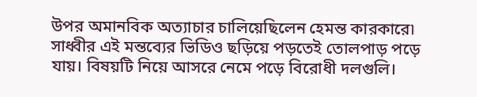উপর অমানবিক অত্যাচার চালিয়েছিলেন হেমন্ত কারকারে৷ সাধ্বীর এই মন্তব্যের ভিডিও ছড়িয়ে পড়তেই তোলপাড় পড়ে যায়। বিষয়টি নিয়ে আসরে নেমে পড়ে বিরোধী দলগুলি।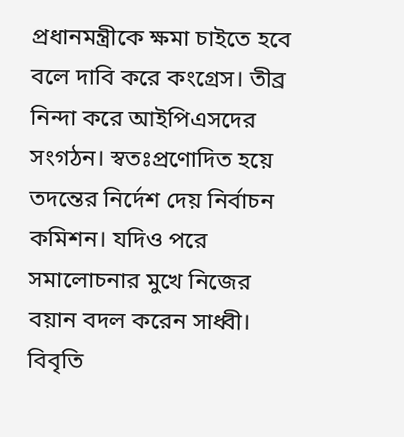প্রধানমন্ত্রীকে ক্ষমা চাইতে হবে বলে দাবি করে কংগ্রেস। তীব্র নিন্দা করে আইপিএসদের সংগঠন। স্বতঃপ্রণোদিত হয়ে তদন্তের নির্দেশ দেয় নির্বাচন কমিশন। যদিও পরে সমালোচনার মুখে নিজের বয়ান বদল করেন সাধ্বী। বিবৃতি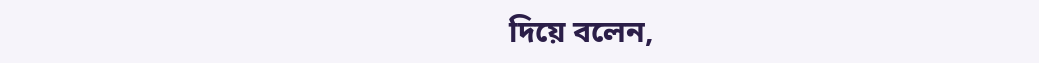দিয়ে বলেন,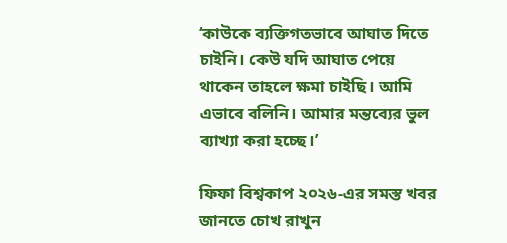‘কাউকে ব্যক্তিগতভাবে আঘাত দিতে চাইনি। কেউ যদি আঘাত পেয়ে থাকেন তাহলে ক্ষমা চাইছি। আমি এভাবে বলিনি। আমার মন্তব্যের ভুল ব্যাখ্যা করা হচ্ছে।’

ফিফা বিশ্বকাপ ২০২৬-এর সমস্ত খবর জানতে চোখ রাখুন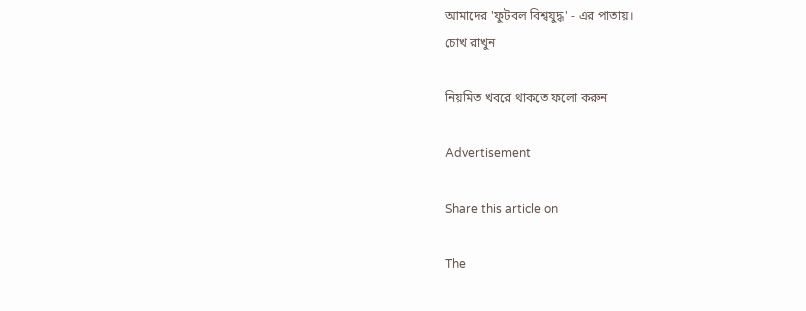আমাদের 'ফুটবল বিশ্বযুদ্ধ' - এর পাতায়।
চোখ রাখুন

নিয়মিত খবরে থাকতে ফলো করুন

Advertisement

Share this article on

The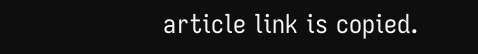article link is copied.